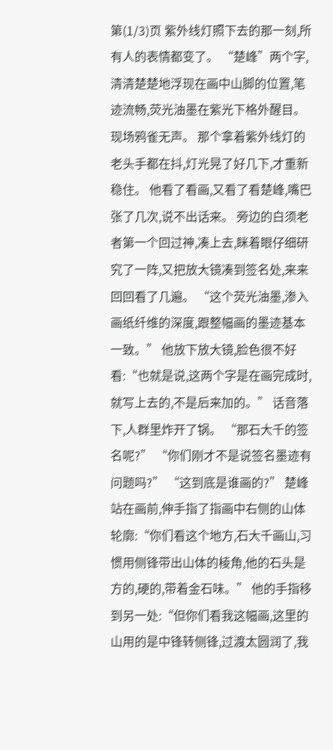第(1/3)页 紫外线灯照下去的那一刻,所有人的表情都变了。 “楚峰”两个字,清清楚楚地浮现在画中山脚的位置,笔迹流畅,荧光油墨在紫光下格外醒目。 现场鸦雀无声。 那个拿着紫外线灯的老头手都在抖,灯光晃了好几下,才重新稳住。 他看了看画,又看了看楚峰,嘴巴张了几次,说不出话来。 旁边的白须老者第一个回过神,凑上去,眯着眼仔细研究了一阵,又把放大镜凑到签名处,来来回回看了几遍。 “这个荧光油墨,渗入画纸纤维的深度,跟整幅画的墨迹基本一致。” 他放下放大镜,脸色很不好看:“也就是说,这两个字是在画完成时,就写上去的,不是后来加的。” 话音落下,人群里炸开了锅。 “那石大千的签名呢?” “你们刚才不是说签名墨迹有问题吗?” “这到底是谁画的?” 楚峰站在画前,伸手指了指画中右侧的山体轮廓:“你们看这个地方,石大千画山,习惯用侧锋带出山体的棱角,他的石头是方的,硬的,带着金石味。” 他的手指移到另一处:“但你们看我这幅画,这里的山用的是中锋转侧锋,过渡太圆润了,我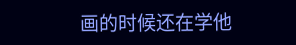画的时候还在学他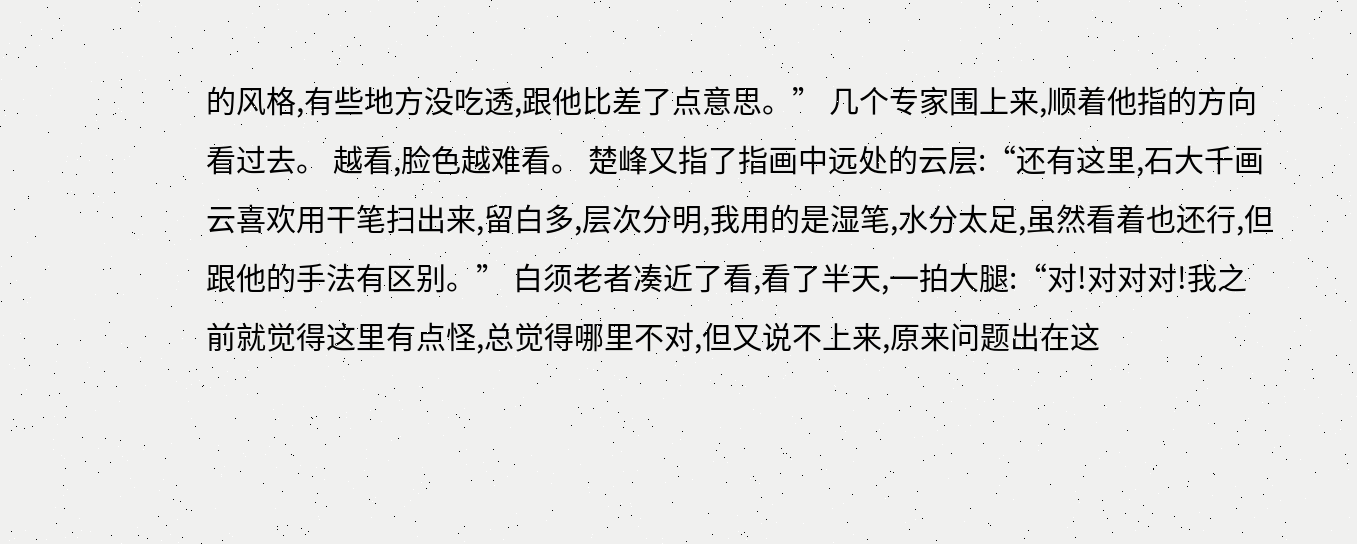的风格,有些地方没吃透,跟他比差了点意思。” 几个专家围上来,顺着他指的方向看过去。 越看,脸色越难看。 楚峰又指了指画中远处的云层:“还有这里,石大千画云喜欢用干笔扫出来,留白多,层次分明,我用的是湿笔,水分太足,虽然看着也还行,但跟他的手法有区别。” 白须老者凑近了看,看了半天,一拍大腿:“对!对对对!我之前就觉得这里有点怪,总觉得哪里不对,但又说不上来,原来问题出在这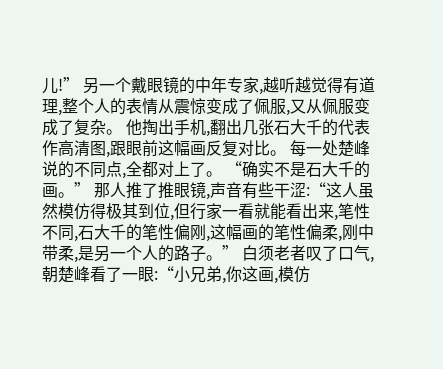儿!” 另一个戴眼镜的中年专家,越听越觉得有道理,整个人的表情从震惊变成了佩服,又从佩服变成了复杂。 他掏出手机,翻出几张石大千的代表作高清图,跟眼前这幅画反复对比。 每一处楚峰说的不同点,全都对上了。 “确实不是石大千的画。” 那人推了推眼镜,声音有些干涩:“这人虽然模仿得极其到位,但行家一看就能看出来,笔性不同,石大千的笔性偏刚,这幅画的笔性偏柔,刚中带柔,是另一个人的路子。” 白须老者叹了口气,朝楚峰看了一眼:“小兄弟,你这画,模仿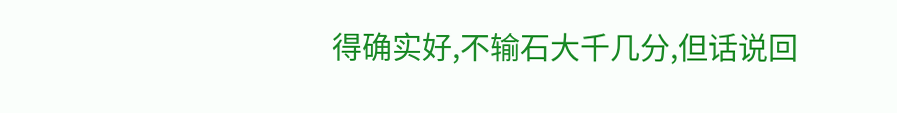得确实好,不输石大千几分,但话说回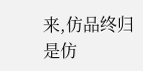来,仿品终归是仿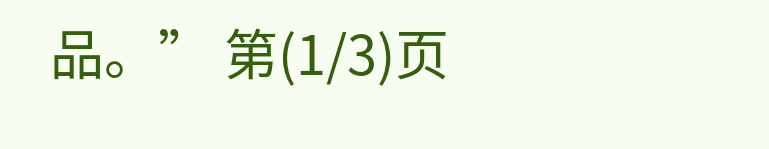品。” 第(1/3)页